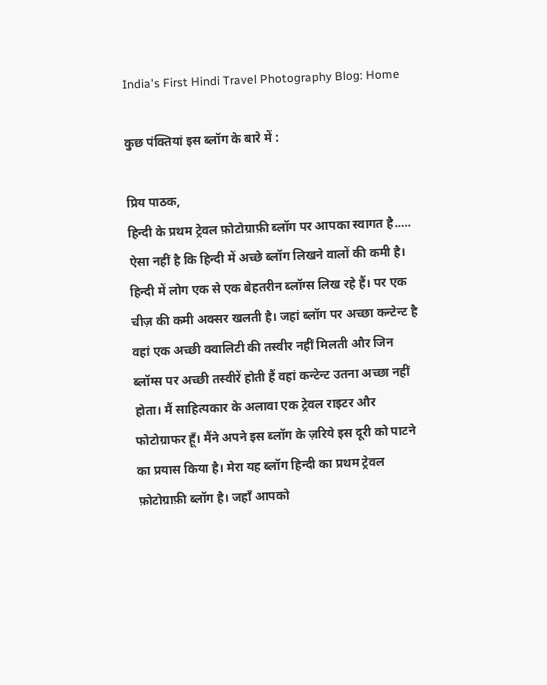India's First Hindi Travel Photography Blog: Home

कुछ पंक्तियां इस ब्लॉग के बारे में :

प्रिय पाठक,
हिन्दी के प्रथम ट्रेवल फ़ोटोग्राफ़ी ब्लॉग पर आपका स्वागत है.….
ऐसा नहीं है कि हिन्दी में अच्छे ब्लॉग लिखने वालों की कमी है। हिन्दी में लोग एक से एक बेहतरीन ब्लॉग्स लिख रहे हैं। पर एक चीज़ की कमी अक्सर खलती है। जहां ब्लॉग पर अच्छा कन्टेन्ट है वहां एक अच्छी क्वालिटी की तस्वीर नहीं मिलती और जिन ब्लॉग्स पर अच्छी तस्वीरें होती हैं वहां कन्टेन्ट उतना अच्छा नहीं होता। मैं साहित्यकार के अलावा एक ट्रेवल राइटर और फोटोग्राफर हूँ। मैंने अपने इस ब्लॉग के ज़रिये इस दूरी को पाटने का प्रयास किया है। मेरा यह ब्लॉग हिन्दी का प्रथम ट्रेवल फ़ोटोग्राफ़ी ब्लॉग है। जहाँ आपको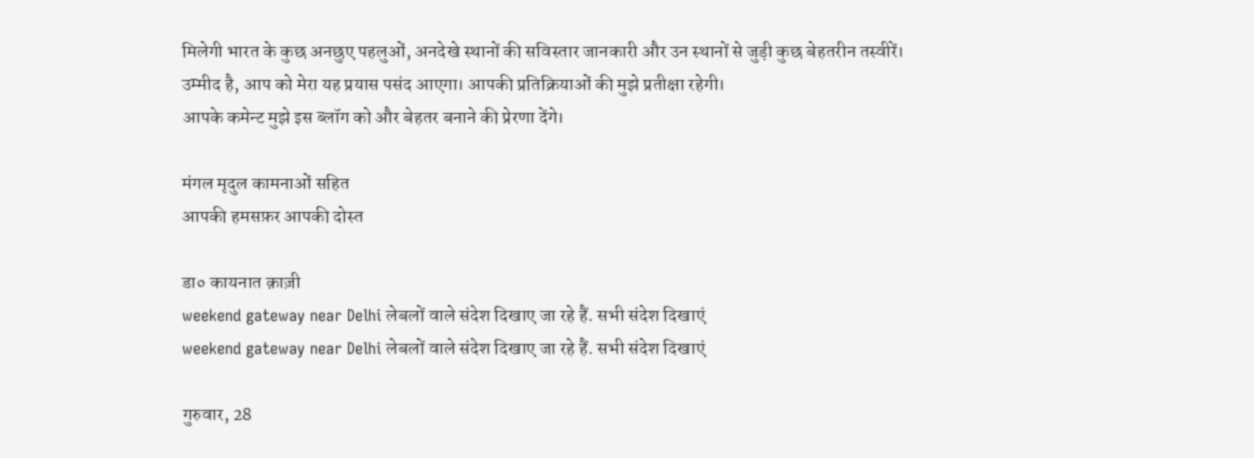मिलेगी भारत के कुछ अनछुए पहलुओं, अनदेखे स्थानों की सविस्तार जानकारी और उन स्थानों से जुड़ी कुछ बेहतरीन तस्वीरें।
उम्मीद है, आप को मेरा यह प्रयास पसंद आएगा। आपकी प्रतिक्रियाओं की मुझे प्रतीक्षा रहेगी।
आपके कमेन्ट मुझे इस ब्लॉग को और बेहतर बनाने की प्रेरणा देंगे।

मंगल मृदुल कामनाओं सहित
आपकी हमसफ़र आपकी दोस्त

डा० कायनात क़ाज़ी
weekend gateway near Delhi लेबलों वाले संदेश दिखाए जा रहे हैं. सभी संदेश दिखाएं
weekend gateway near Delhi लेबलों वाले संदेश दिखाए जा रहे हैं. सभी संदेश दिखाएं

गुरुवार, 28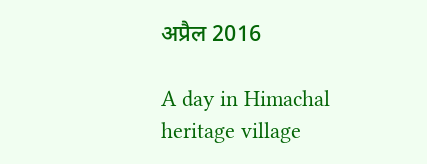अप्रैल 2016

A day in Himachal heritage village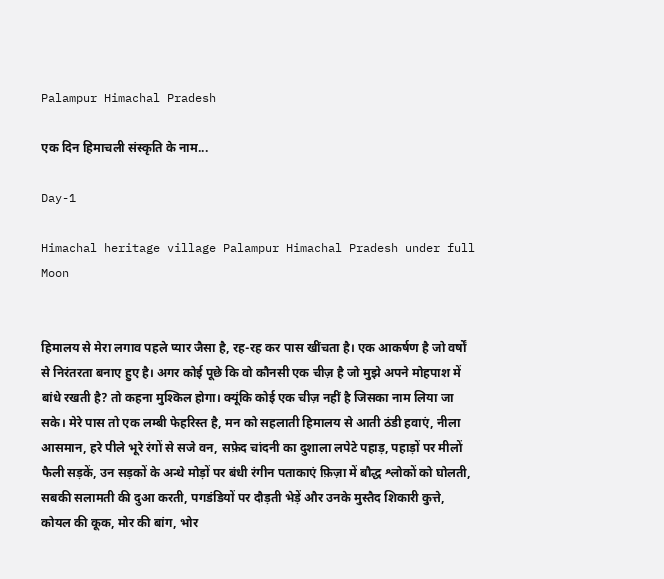Palampur Himachal Pradesh

एक दिन हिमाचली संस्कृति के नाम...

Day-1

Himachal heritage village Palampur Himachal Pradesh under full Moon


हिमालय से मेरा लगाव पहले प्यार जैसा है, रह-रह कर पास खींचता है। एक आकर्षण है जो वर्षों से निरंतरता बनाए हुए है। अगर कोई पूछे कि वो कौनसी एक चीज़ है जो मुझे अपने मोहपाश में बांधे रखती है? तो कहना मुश्किल होगा। क्यूंकि कोई एक चीज़ नहीं है जिसका नाम लिया जा सके। मेरे पास तो एक लम्बी फेहरिस्त है, मन को सहलाती हिमालय से आती ठंडी हवाएं, नीला आसमान, हरे पीले भूरे रंगों से सजे वन, सफ़ेद चांदनी का दुशाला लपेटे पहाड़, पहाड़ों पर मीलों फैली सड़कें, उन सड़कों के अन्धे मोड़ों पर बंधी रंगीन पताकाएं फ़िज़ा में बौद्ध श्लोकों को घोलती, सबकी सलामती की दुआ करती, पगडंडियों पर दौड़ती भेड़ें और उनके मुस्तैद शिकारी कुत्ते, कोयल की कूक, मोर की बांग, भोर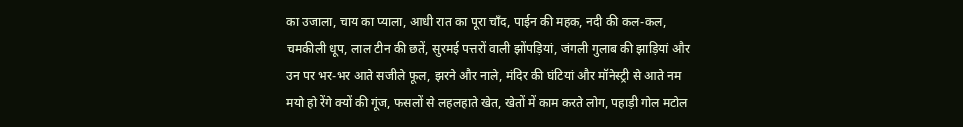का उजाला, चाय का प्याला, आधी रात का पूरा चाँद, पाईन की महक, नदी की कल-कल, चमकीली धूप, लाल टीन की छतें, सुरमई पत्तरों वाली झोंपड़ियां, जंगली गुलाब की झाड़ियां और उन पर भर-भर आते सजीले फूल, झरने और नाले, मंदिर की घंटियां और मॉनेस्ट्री से आते नम मयो हो रेंगे क्यों की गूंज, फसलों से लहलहाते खेत, खेतों में काम करते लोग, पहाड़ी गोल मटोल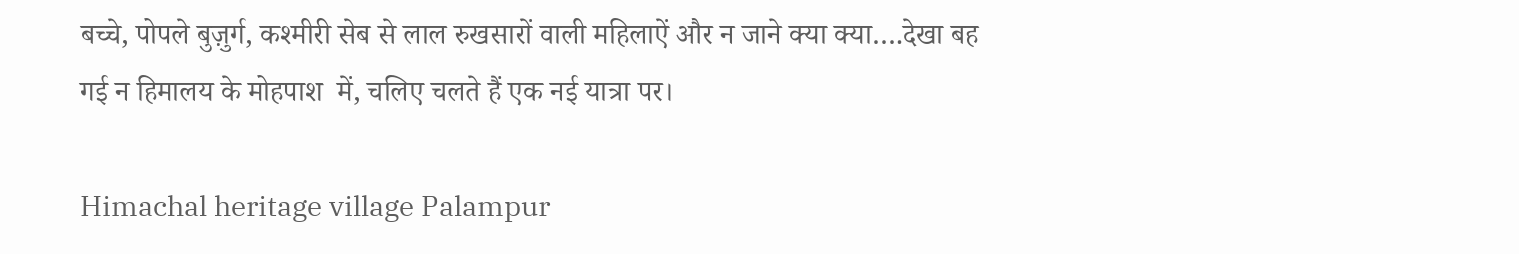बच्चे, पोपले बुज़ुर्ग, कश्मीरी सेब से लाल रुखसारों वाली महिलाऐं और न जाने क्या क्या….देखा बह गई न हिमालय के मोहपाश  में, चलिए चलते हैं एक नई यात्रा पर।

Himachal heritage village Palampur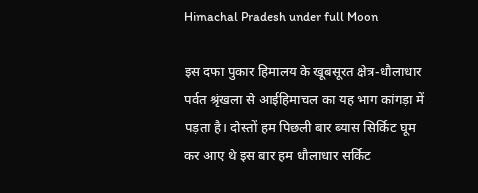Himachal Pradesh under full Moon

इस दफा पुकार हिमालय के खूबसूरत क्षेत्र-धौलाधार पर्वत श्रृंखला से आईहिमाचल का यह भाग कांगड़ा में पड़ता है। दोस्तों हम पिछली बार ब्यास सिर्किट घूम कर आए थे इस बार हम धौलाधार सर्किट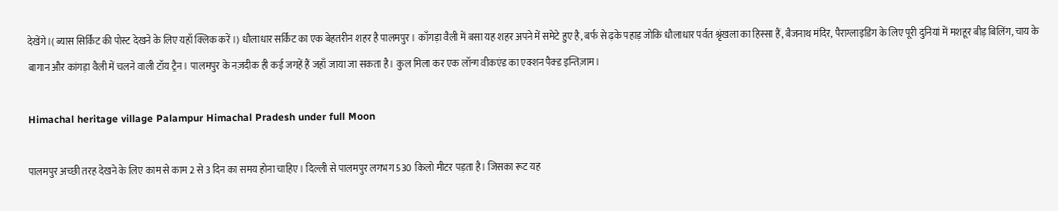देखेंगे।( ब्यास सिर्किट की पोस्ट देखने के लिए यहाँ क्लिक करें।) धौलाधार सर्किट का एक बेहतरीन शहर है पालमपुर। काँगड़ा वैली में बसा यह शहर अपने में समेटे हुए है, बर्फ से ढ़के पहाड़ जोकि धौलाधार पर्वत श्रृंखला का हिस्सा हैं, बैजनाथ मंदिर, पैराग्लाइडिंग के लिए पूरी दुनियां में मशहूर बीड़ बिलिंग, चाय के बागान और कांगड़ा वैली में चलने वाली टॉय ट्रैन। पालमपुर के नज़दीक ही कई जगहें हैं जहाँ जाया जा सकता है। कुल मिला कर एक लॉन्ग वीकएंड का एक्शन पैक्ड इन्तिज़ाम।

Himachal heritage village Palampur Himachal Pradesh under full Moon

पालमपुर अच्छी तरह देखने के लिए काम से काम 2 से 3 दिन का समय होना चाहिए। दिल्ली से पालमपुर लगभग 530 किलो मीटर पड़ता है। जिसका रूट यह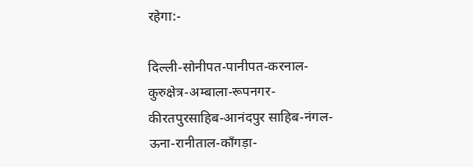रहेगा:-

दिल्ली-सोनीपत-पानीपत-करनाल-कुरुक्षेत्र-अम्बाला-रूपनगर-कीरतपुरसाहिब-आनंदपुर साहिब-नंगल-ऊना-रानीताल-काँगड़ा-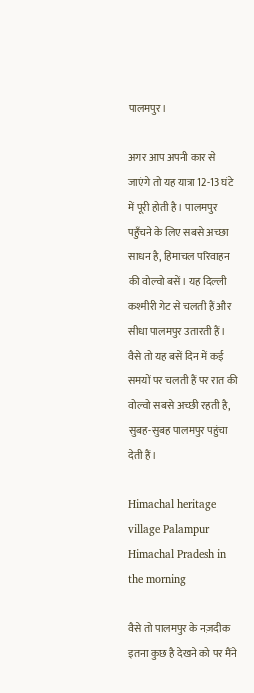पालमपुर।

अगर आप अपनी कार से जाएंगे तो यह यात्रा 12-13 घंटे में पूरी होती है। पालमपुर पहुँचने के लिए सबसे अच्छा साधन है, हिमाचल परिवाहन की वोल्वो बसें। यह दिल्ली कश्मीरी गेट से चलती हैं और सीधा पालमपुर उतारती हैं। वैसे तो यह बसें दिन में कई समयों पर चलती हैं पर रात की वोल्वो सबसे अच्छी रहती है, सुबह-सुबह पालमपुर पहुंचा देती हैं।

Himachal heritage village Palampur Himachal Pradesh in the morning

वैसे तो पालमपुर के नज़दीक इतना कुछ है देखने को पर मैंने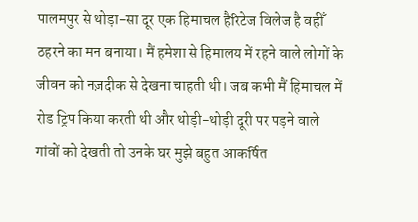पालमपुर से थोड़ा-सा दूर एक हिमाचल हैरिटेज विलेज है वहीँ ठहरने का मन बनाया। मैं हमेशा से हिमालय में रहने वाले लोगों के जीवन को नज़दीक से देखना चाहती थी। जब कभी मैं हिमाचल में रोड ट्रिप किया करती थी और थोड़ी-थोड़ी दूरी पर पड़ने वाले गांवों को देखती तो उनके घर मुझे बहुत आकर्षित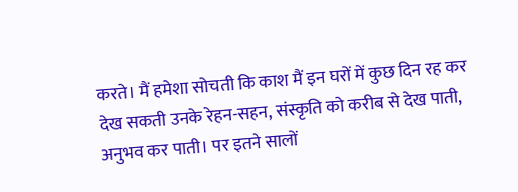करते। मैं हमेशा सोचती कि काश मैं इन घरों में कुछ दिन रह कर देख सकती उनके रेहन-सहन, संस्कृति को करीब से देख पाती, अनुभव कर पाती। पर इतने सालों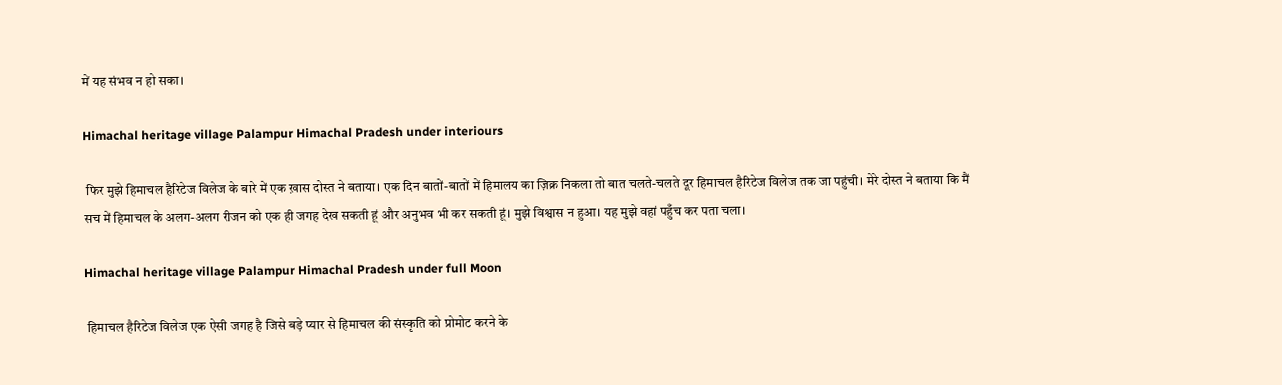में यह संभव न हो सका।

Himachal heritage village Palampur Himachal Pradesh under interiours

 फिर मुझे हिमाचल हैरिटेज विलेज के बारे में एक ख़ास दोस्त ने बताया। एक दिन बातों-बातों में हिमालय का ज़िक्र निकला तो बात चलते-चलते दूर हिमाचल हैरिटेज विलेज तक जा पहुंची। मेरे दोस्त ने बताया कि मैं सच में हिमाचल के अलग-अलग रीजन को एक ही जगह देख सकती हूं और अनुभव भी कर सकती हूं। मुझे विश्वास न हुआ। यह मुझे वहां पहुँच कर पता चला।

Himachal heritage village Palampur Himachal Pradesh under full Moon

 हिमाचल हैरिटेज विलेज एक ऐसी जगह है जिसे बड़े प्यार से हिमाचल की संस्कृति को प्रोमोट करने के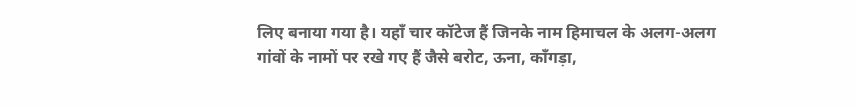लिए बनाया गया है। यहाँ चार कॉटेज हैं जिनके नाम हिमाचल के अलग-अलग गांवों के नामों पर रखे गए हैं जैसे बरोट, ऊना, काँगड़ा,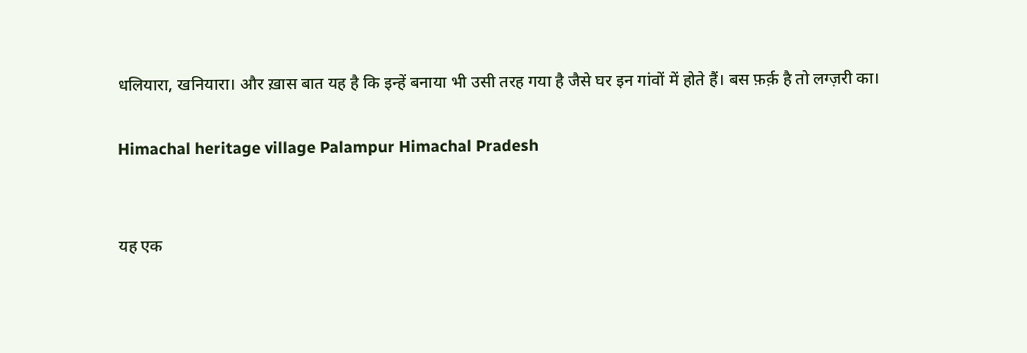धलियारा, खनियारा। और ख़ास बात यह है कि इन्हें बनाया भी उसी तरह गया है जैसे घर इन गांवों में होते हैं। बस फ़र्क़ है तो लग्ज़री का।

Himachal heritage village Palampur Himachal Pradesh


यह एक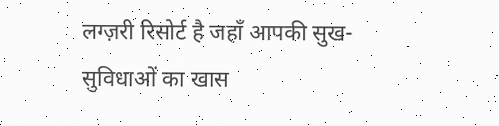लग्ज़री रिसोर्ट है जहाँ आपकी सुख-सुविधाओं का खास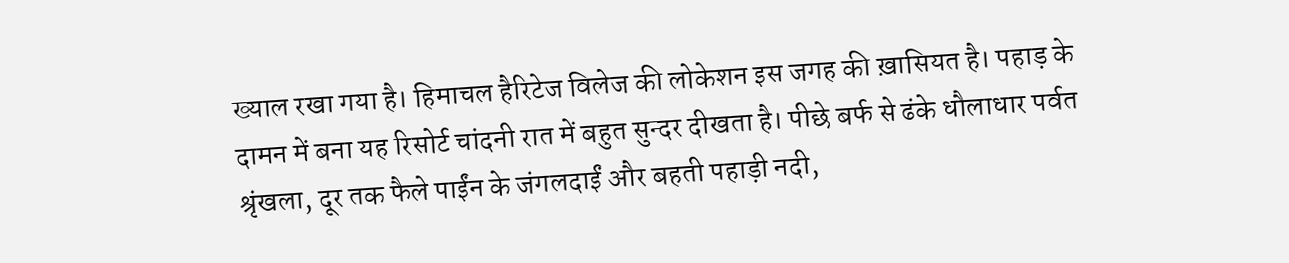ख्याल रखा गया है। हिमाचल हैरिटेज विलेज की लोकेशन इस जगह की ख़ासियत है। पहाड़ के दामन में बना यह रिसोर्ट चांदनी रात में बहुत सुन्दर दीखता है। पीछे बर्फ से ढंके धौलाधार पर्वत श्रृंखला, दूर तक फैले पाईंन के जंगलदाईं और बहती पहाड़ी नदी,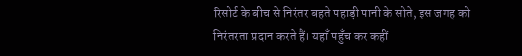रिसोर्ट के बीच से निरंतर बहते पहाड़ी पानी के सोते, इस जगह को निरंतरता प्रदान करते हैं। यहाँ पहुँच कर कहीं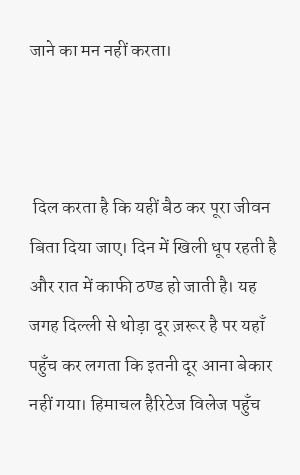जाने का मन नहीं करता।



 दिल करता है कि यहीं बैठ कर पूरा जीवन बिता दिया जाए। दिन में खिली धूप रहती है और रात में काफी ठण्ड हो जाती है। यह जगह दिल्ली से थोड़ा दूर ज़रूर है पर यहाँ पहुँच कर लगता कि इतनी दूर आना बेकार नहीं गया। हिमाचल हैरिटेज विलेज पहुँच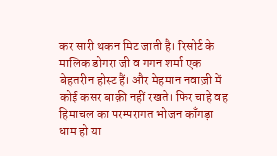कर सारी थकन मिट जाती है। रिसोर्ट के मालिक डोगरा जी व गगन शर्मा एक बेहतरीन होस्ट हैं। और मेहमान नवाज़ी में कोई कसर बाक़ी नहीं रखते। फिर चाहे वह हिमाचल का परम्परागत भोजन काँगड़ा धाम हो या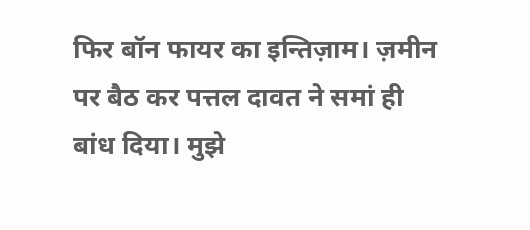फिर बॉन फायर का इन्तिज़ाम। ज़मीन पर बैठ कर पत्तल दावत ने समां ही बांध दिया। मुझे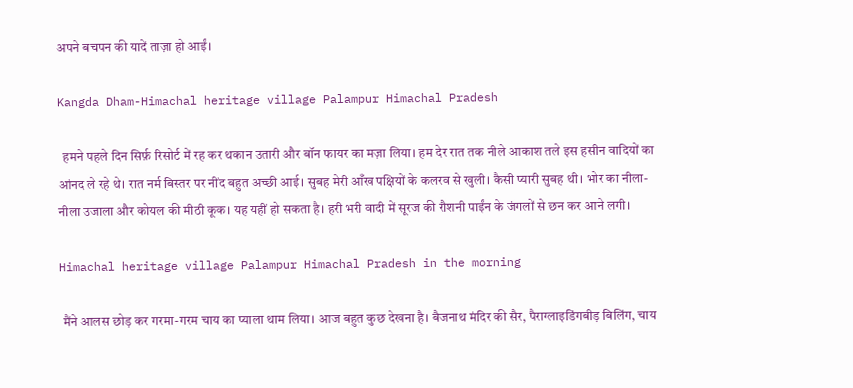अपने बचपन की यादें ताज़ा हो आईं।

Kangda Dham-Himachal heritage village Palampur Himachal Pradesh

  हमने पहले दिन सिर्फ़ रिसोर्ट में रह कर थकान उतारी और बॉन फायर का मज़ा लिया। हम देर रात तक नीले आकाश तले इस हसीन वादियों का आंनद ले रहे थे। रात नर्म बिस्तर पर नींद बहुत अच्छी आई। सुबह मेरी आँख पक्षियों के कलरव से खुली। कैसी प्यारी सुबह थी। भोर का नीला-नीला उजाला और कोयल की मीठी कूक। यह यहीं हो सकता है। हरी भरी वादी में सूरज की रौशनी पाईंन के जंगलों से छन कर आने लगी।

Himachal heritage village Palampur Himachal Pradesh in the morning

 मैंने आलस छोड़ कर गरमा-गरम चाय का प्याला थाम लिया। आज बहुत कुछ देखना है। बैजनाथ मंदिर की सैर, पैराग्लाइडिंगबीड़ बिलिंग, चाय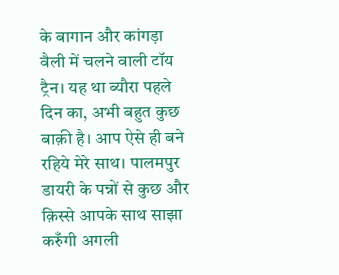के बागान और कांगड़ा वैली में चलने वाली टॉय ट्रैन। यह था ब्यौरा पहले दिन का, अभी बहुत कुछ बाक़ी है। आप ऐसे ही बने रहिये मेरे साथ। पालमपुर डायरी के पन्नों से कुछ और क़िस्से आपके साथ साझा करुँगी अगली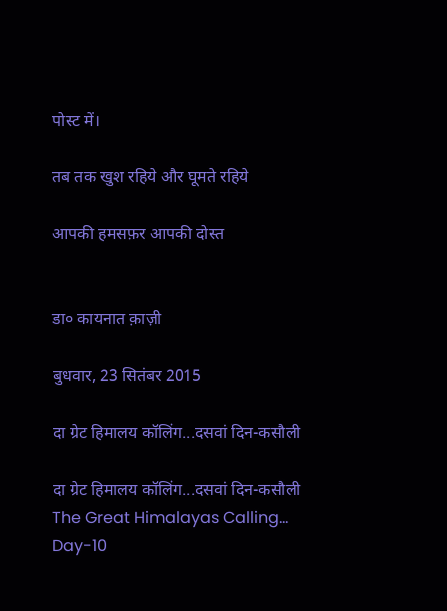पोस्ट में।

तब तक खुश रहिये और घूमते रहिये

आपकी हमसफ़र आपकी दोस्त


डा० कायनात क़ाज़ी

बुधवार, 23 सितंबर 2015

दा ग्रेट हिमालय कॉलिंग...दसवां दिन-कसौली

दा ग्रेट हिमालय कॉलिंग...दसवां दिन-कसौली
The Great Himalayas Calling...
Day-10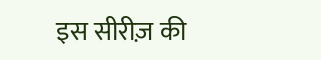इस सीरीज़ की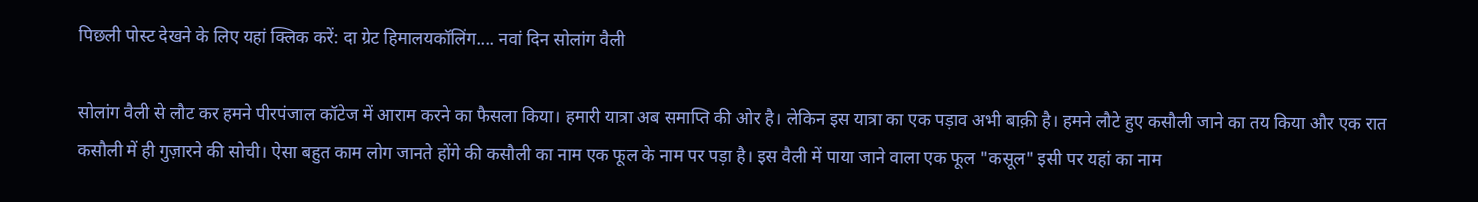पिछली पोस्ट देखने के लिए यहां क्लिक करें: दा ग्रेट हिमालयकॉलिंग.... नवां दिन सोलांग वैली

सोलांग वैली से लौट कर हमने पीरपंजाल कॉटेज में आराम करने का फैसला किया। हमारी यात्रा अब समाप्ति की ओर है। लेकिन इस यात्रा का एक पड़ाव अभी बाक़ी है। हमने लौटे हुए कसौली जाने का तय किया और एक रात कसौली में ही गुज़ारने की सोची। ऐसा बहुत काम लोग जानते होंगे की कसौली का नाम एक फूल के नाम पर पड़ा है। इस वैली में पाया जाने वाला एक फूल "कसूल" इसी पर यहां का नाम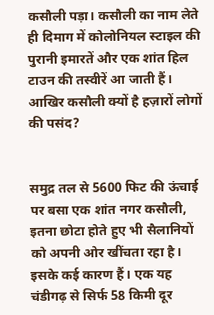कसौली पड़ा। कसौली का नाम लेते ही दिमाग में कोलोनियल स्टाइल की पुरानी इमारतें और एक शांत हिल टाउन की तस्वीरें आ जाती हैं। आखिर कसौली क्यों है हज़ारों लोगों की पसंद?


समुद्र तल से 5600 फिट की ऊंचाई पर बसा एक शांत नगर कसौली, इतना छोटा होते हुए भी सैलानियों को अपनी ओर खींचता रहा है। इसके कई कारण हैं। एक यह चंडीगढ़ से सिर्फ 58 किमी दूर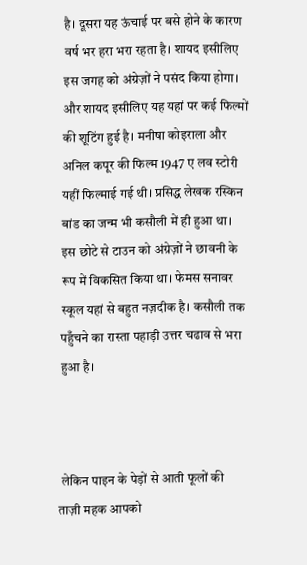है। दूसरा यह ऊंचाई पर बसे होने के कारण वर्ष भर हरा भरा रहता है। शायद इसीलिए इस जगह को अंग्रेज़ों ने पसंद किया होगा। और शायद इसीलिए यह यहां पर कई फिल्मों की शूटिंग हुई है। मनीषा कोइराला और अनिल कपूर की फिल्म 1947 ए लव स्टोरी यहीं फिल्माई गई थी। प्रसिद्ध लेखक रस्किन बांड का जन्म भी कसौली में ही हुआ था। इस छोटे से टाउन को अंग्रेज़ों ने छावनी के रूप में विकसित किया था। फेमस सनावर स्कूल यहां से बहुत नज़दीक है। कसौली तक पहुँचने का रास्ता पहाड़ी उत्तर चढाव से भरा हुआ है।



 लेकिन पाइन के पेड़ों से आती फूलों की ताज़ी महक आपको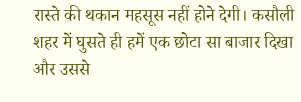रास्ते की थकान महसूस नहीं होने देगी। कसौली शहर में घुसते ही हमें एक छोटा सा बाजार दिखा और उससे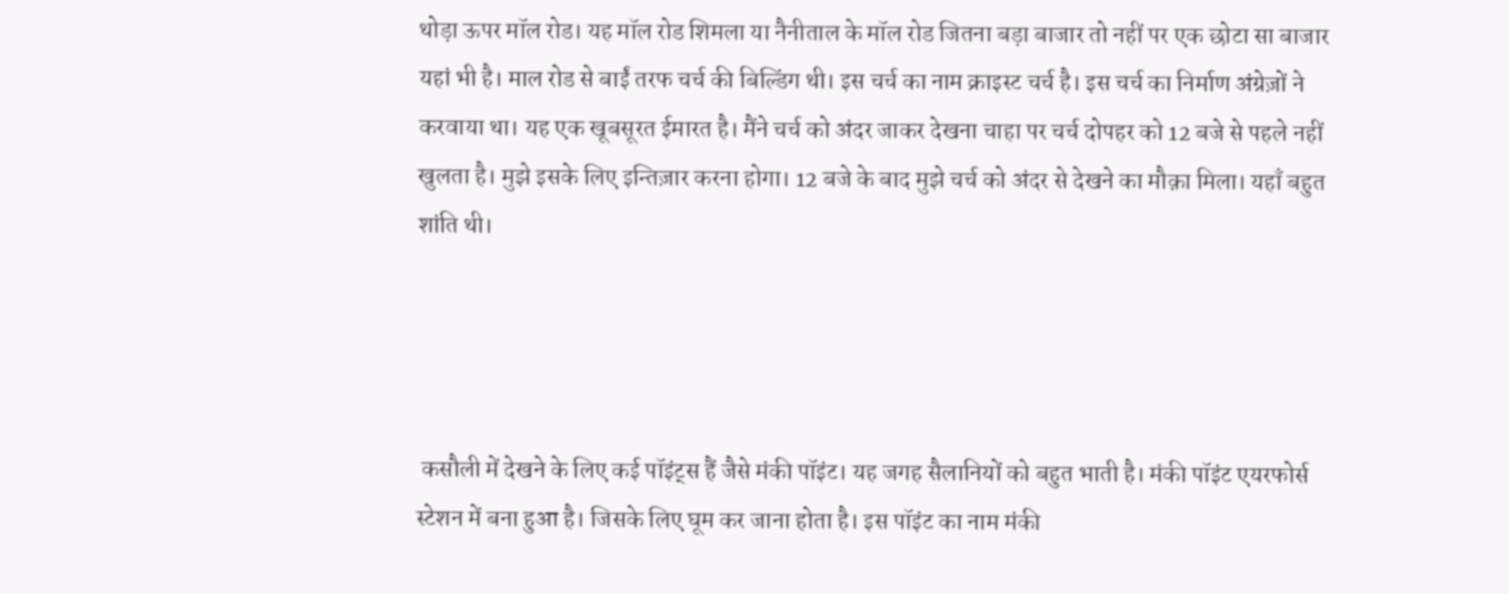थोड़ा ऊपर मॉल रोड। यह मॉल रोड शिमला या नैनीताल के मॉल रोड जितना बड़ा बाजार तो नहीं पर एक छोटा सा बाजार यहां भी है। माल रोड से बाईं तरफ चर्च की बिल्डिंग थी। इस चर्च का नाम क्राइस्ट चर्च है। इस चर्च का निर्माण अंग्रेज़ों ने करवाया था। यह एक खूबसूरत ईमारत है। मैंने चर्च को अंदर जाकर देखना चाहा पर चर्च दोपहर को 12 बजे से पहले नहीं खुलता है। मुझे इसके लिए इन्तिज़ार करना होगा। 12 बजे के बाद मुझे चर्च को अंदर से देखने का मौक़ा मिला। यहाँ बहुत शांति थी।




 कसौली में देखने के लिए कई पॉइंट्स हैं जैसे मंकी पॉइंट। यह जगह सैलानियों को बहुत भाती है। मंकी पॉइंट एयरफोर्स स्टेशन में बना हुआ है। जिसके लिए घूम कर जाना होता है। इस पॉइंट का नाम मंकी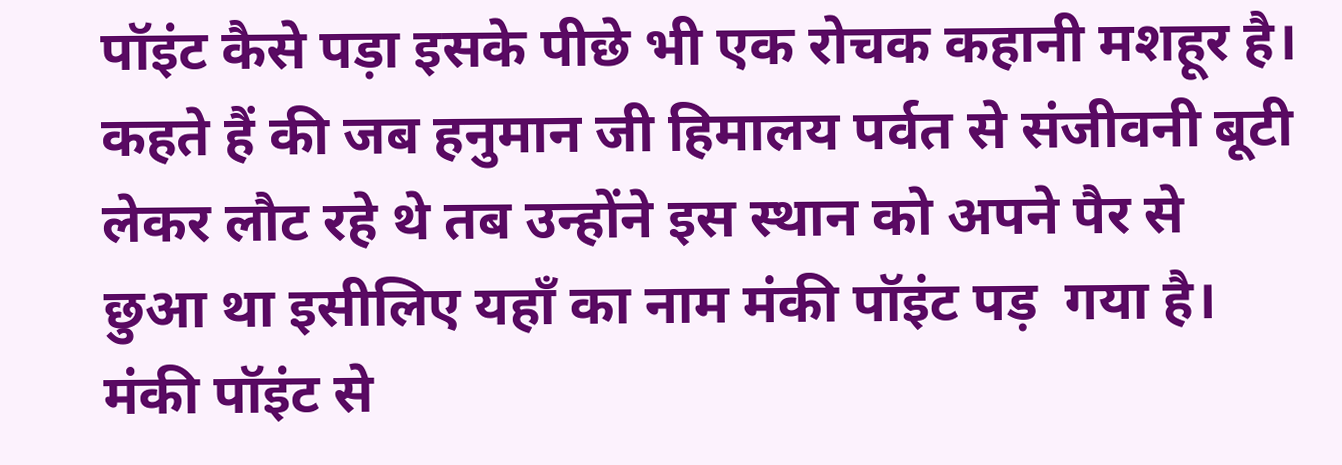पॉइंट कैसे पड़ा इसके पीछे भी एक रोचक कहानी मशहूर है। कहते हैं की जब हनुमान जी हिमालय पर्वत से संजीवनी बूटी लेकर लौट रहे थे तब उन्होंने इस स्थान को अपने पैर से छुआ था इसीलिए यहाँ का नाम मंकी पॉइंट पड़  गया है। मंकी पॉइंट से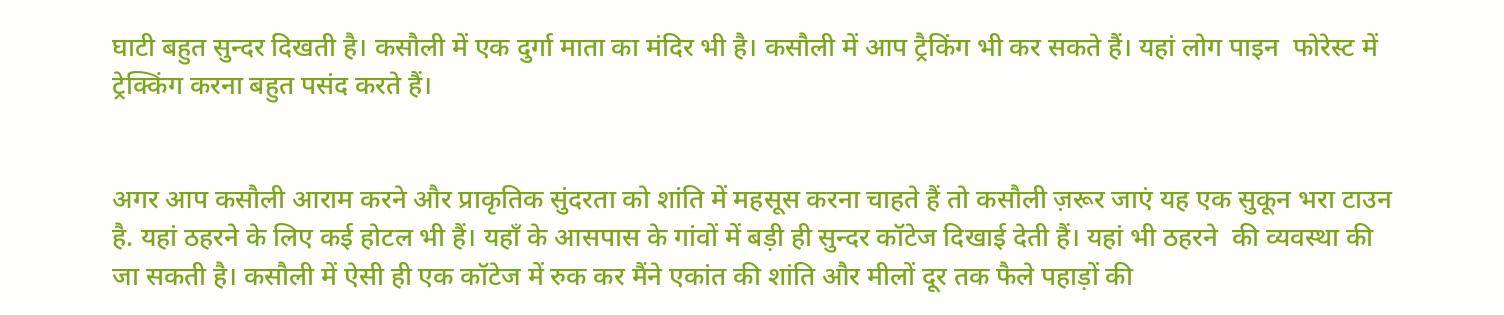घाटी बहुत सुन्दर दिखती है। कसौली में एक दुर्गा माता का मंदिर भी है। कसौली में आप ट्रैकिंग भी कर सकते हैं। यहां लोग पाइन  फोरेस्ट में ट्रेक्किंग करना बहुत पसंद करते हैं।


अगर आप कसौली आराम करने और प्राकृतिक सुंदरता को शांति में महसूस करना चाहते हैं तो कसौली ज़रूर जाएं यह एक सुकून भरा टाउन है. यहां ठहरने के लिए कई होटल भी हैं। यहाँ के आसपास के गांवों में बड़ी ही सुन्दर कॉटेज दिखाई देती हैं। यहां भी ठहरने  की व्यवस्था की जा सकती है। कसौली में ऐसी ही एक कॉटेज में रुक कर मैंने एकांत की शांति और मीलों दूर तक फैले पहाड़ों की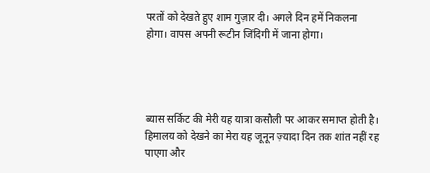परतों को देखते हुए शाम गुज़ार दी। अगले दिन हमें निकलना होगा। वापस अपनी रूटीन जिंदिगी में जाना होगा।




ब्यास सर्किट की मेरी यह यात्रा कसौली पर आकर समाप्त होती है। हिमालय को देखने का मेरा यह जूनून ज़्यादा दिन तक शांत नहीं रह पाएगा और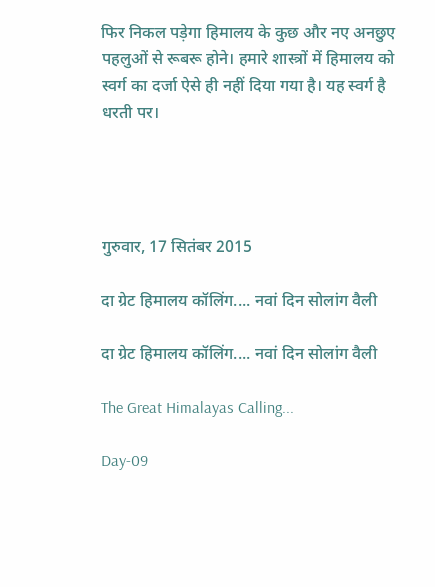फिर निकल पड़ेगा हिमालय के कुछ और नए अनछुए पहलुओं से रूबरू होने। हमारे शास्त्रों में हिमालय को स्वर्ग का दर्जा ऐसे ही नहीं दिया गया है। यह स्वर्ग है धरती पर।




गुरुवार, 17 सितंबर 2015

दा ग्रेट हिमालय कॉलिंग.... नवां दिन सोलांग वैली

दा ग्रेट हिमालय कॉलिंग.... नवां दिन सोलांग वैली

The Great Himalayas Calling...

Day-09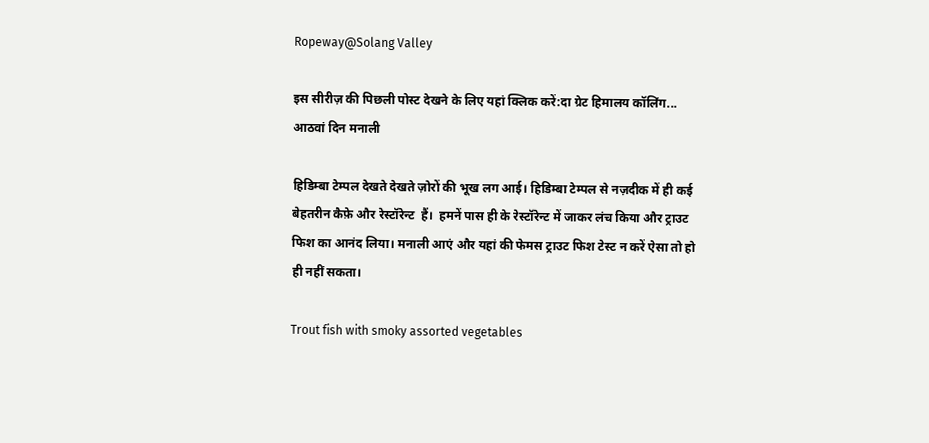Ropeway@Solang Valley

इस सीरीज़ की पिछली पोस्ट देखने के लिए यहां क्लिक करें:दा ग्रेट हिमालय कॉलिंग... आठवां दिन मनाली

हिडिम्बा टेम्पल देखते देखते ज़ोरों की भूख लग आई। हिडिम्बा टेम्पल से नज़दीक में ही कई बेहतरीन कैफ़े और रेस्टॉरेन्ट  हैं।  हमनें पास ही के रेस्टॉरेन्ट में जाकर लंच किया और ट्राउट फिश का आनंद लिया। मनाली आएं और यहां की फेमस ट्राउट फिश टेस्ट न करें ऐसा तो हो ही नहीं सकता।

Trout fish with smoky assorted vegetables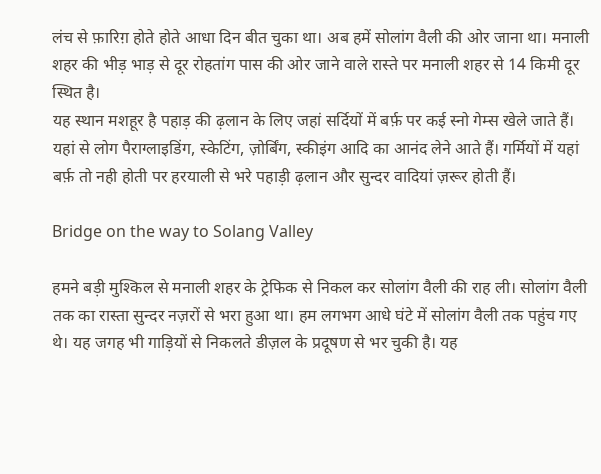लंच से फ़ारिग़ होते होते आधा दिन बीत चुका था। अब हमें सोलांग वैली की ओर जाना था। मनाली शहर की भीड़ भाड़ से दूर रोहतांग पास की ओर जाने वाले रास्ते पर मनाली शहर से 14 किमी दूर स्थित है।
यह स्थान मशहूर है पहाड़ की ढ़लान के लिए जहां सर्दियों में बर्फ़ पर कई स्नो गेम्स खेले जाते हैं। यहां से लोग पैराग्लाइडिंग, स्केटिंग, ज़ोर्बिंग, स्कीइंग आदि का आनंद लेने आते हैं। गर्मियों में यहां बर्फ़ तो नही होती पर हरयाली से भरे पहाड़ी ढ़लान और सुन्दर वादियां ज़रूर होती हैं।

Bridge on the way to Solang Valley

हमने बड़ी मुश्किल से मनाली शहर के ट्रेफिक से निकल कर सोलांग वैली की राह ली। सोलांग वैली तक का रास्ता सुन्दर नज़रों से भरा हुआ था। हम लगभग आधे घंटे में सोलांग वैली तक पहुंच गए थे। यह जगह भी गाड़ियों से निकलते डीज़ल के प्रदूषण से भर चुकी है। यह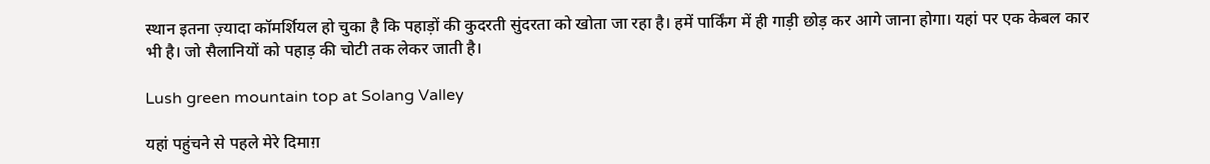स्थान इतना ज़्यादा कॉमर्शियल हो चुका है कि पहाड़ों की कुदरती सुंदरता को खोता जा रहा है। हमें पार्किंग में ही गाड़ी छोड़ कर आगे जाना होगा। यहां पर एक केबल कार भी है। जो सैलानियों को पहाड़ की चोटी तक लेकर जाती है।

Lush green mountain top at Solang Valley

यहां पहुंचने से पहले मेरे दिमाग़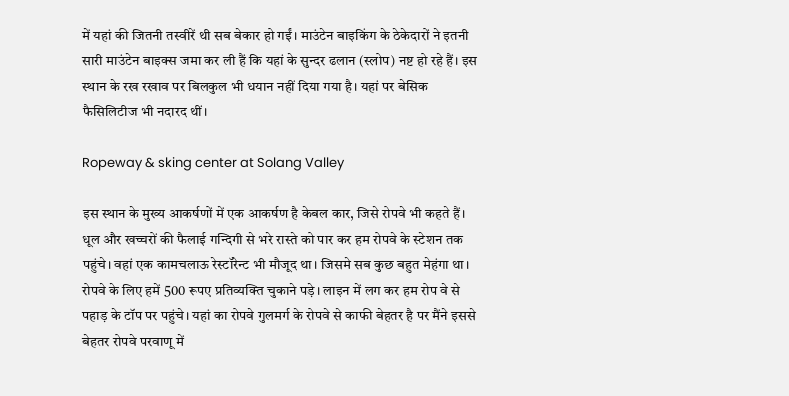में यहां की जितनी तस्वीरें थी सब बेकार हो गईं। माउंटेन बाइकिंग के ठेकेदारों ने इतनी सारी माउंटेन बाइक्स जमा कर ली हैं कि यहां के सुन्दर ढलान (स्लोप) नष्ट हो रहे हैं। इस स्थान के रख रखाव पर बिलकुल भी धयान नहीं दिया गया है। यहां पर बेसिक फैसिलिटीज भी नदारद थीं।

Ropeway & sking center at Solang Valley

इस स्थान के मुख्य आकर्षणों में एक आकर्षण है केबल कार, जिसे रोपवे भी कहते हैं। धूल और खच्चरों की फैलाई गन्दिगी से भरे रास्ते को पार कर हम रोपवे के स्टेशन तक पहुंचे। वहां एक कामचलाऊ रेस्टॉरेन्ट भी मौजूद था। जिसमे सब कुछ बहुत मेहंगा था। रोपवे के लिए हमें 500 रूपए प्रतिव्यक्ति चुकाने पड़े। लाइन में लग कर हम रोप वे से पहाड़ के टॉप पर पहुंचे। यहां का रोपवे गुलमर्ग के रोपवे से काफी बेहतर है पर मैंने इससे बेहतर रोपवे परवाणू में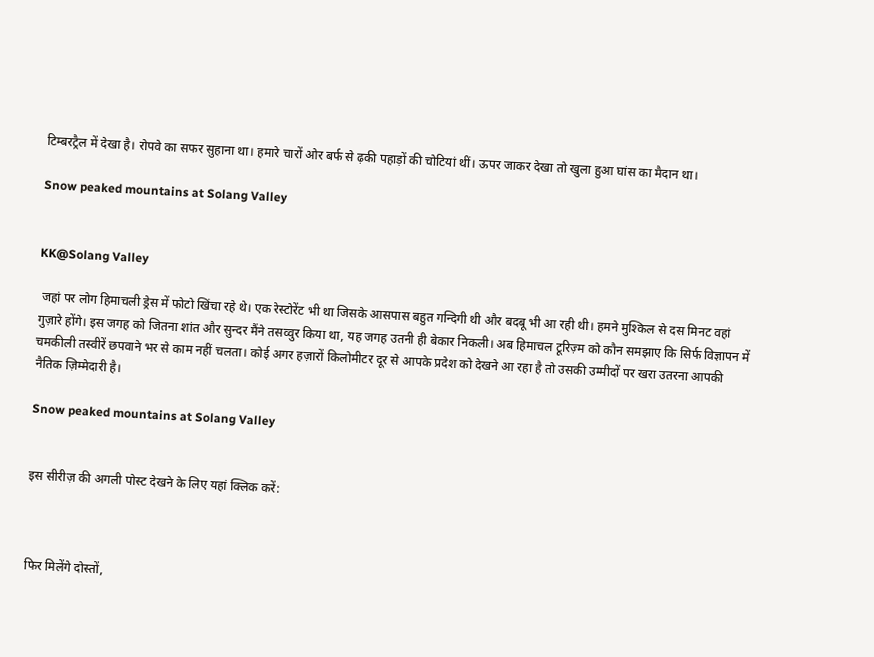टिम्बरट्रैल में देखा है। रोपवे का सफर सुहाना था। हमारे चारों ओर बर्फ से ढ़की पहाड़ों की चोटियां थीं। ऊपर जाकर देखा तो खुला हुआ घांस का मैदान था।

Snow peaked mountains at Solang Valley


KK@Solang Valley

 जहां पर लोग हिमाचली ड्रेस में फोटो खिंचा रहे थे। एक रेस्टोरेंट भी था जिसके आसपास बहुत गन्दिगी थी और बदबू भी आ रही थी। हमने मुश्किल से दस मिनट वहां गुज़ारे होंगे। इस जगह को जितना शांत और सुन्दर मैंने तसव्वुर किया था, यह जगह उतनी ही बेकार निकली। अब हिमाचल टूरिज़्म को कौन समझाए कि सिर्फ विज्ञापन में चमकीली तस्वीरें छपवाने भर से काम नहीं चलता। कोई अगर हज़ारों किलोमीटर दूर से आपके प्रदेश को देखने आ रहा है तो उसकी उम्मीदों पर खरा उतरना आपकी नैतिक ज़िम्मेदारी है।

Snow peaked mountains at Solang Valley


इस सीरीज़ की अगली पोस्ट देखने के लिए यहां क्लिक करें:



फिर मिलेंगे दोस्तों,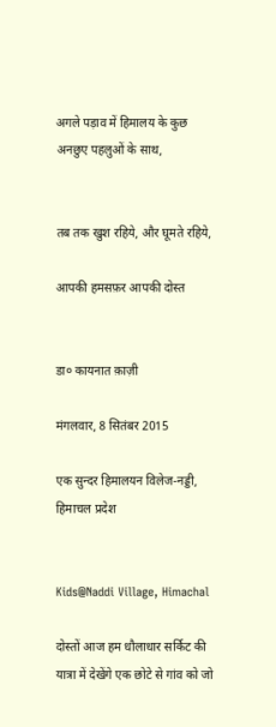अगले पड़ाव में हिमालय के कुछ अनछुए पहलुओं के साथ,


तब तक खुश रहिये, और घूमते रहिये,

आपकी हमसफ़र आपकी दोस्त


डा० कायनात क़ाज़ी

मंगलवार, 8 सितंबर 2015

एक सुन्दर हिमालयन विलेज-नड्डी, हिमाचल प्रदेश


Kids@Naddi Village, Himachal

दोस्तों आज हम धौलाधार सर्किट की यात्रा में देखेंगे एक छोटे से गांव को जो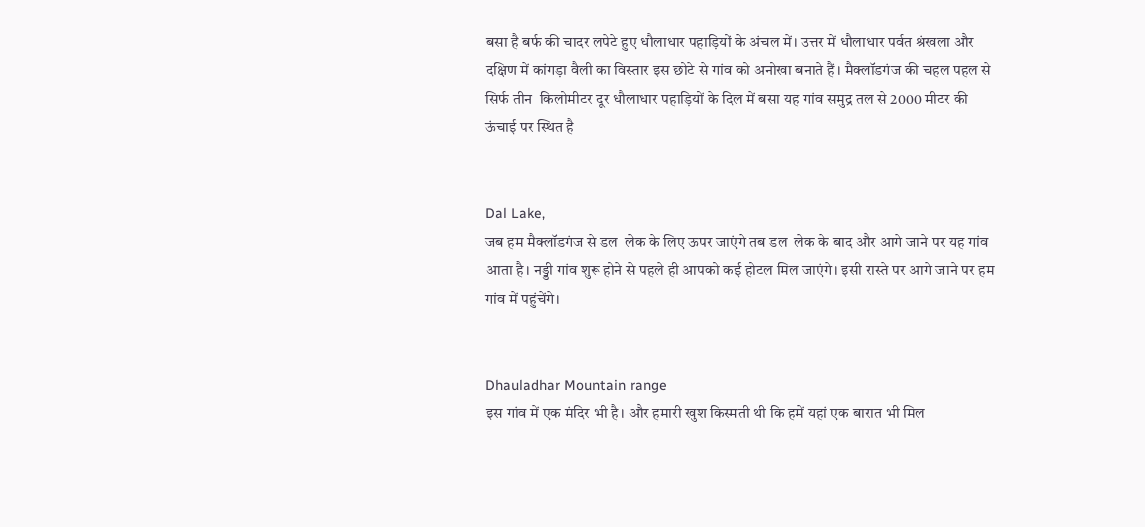बसा है बर्फ की चादर लपेटे हुए धौलाधार पहाड़ियों के अंचल में। उत्तर में धौलाधार पर्वत श्रंखला और दक्षिण में कांगड़ा वैली का विस्तार इस छोटे से गांव को अनोखा बनाते हैं। मैक्लॉडगंज की चहल पहल से सिर्फ तीन  किलोमीटर दूर धौलाधार पहाड़ियों के दिल में बसा यह गांव समुद्र तल से 2000 मीटर की ऊंचाई पर स्थित है


Dal Lake,
जब हम मैक्लॉडगंज से डल  लेक के लिए ऊपर जाएंगे तब डल  लेक के बाद और आगे जाने पर यह गांव आता है। नड्डी गांव शुरू होने से पहले ही आपको कई होटल मिल जाएंगे। इसी रास्ते पर आगे जाने पर हम गांव में पहुंचेंगे।


Dhauladhar Mountain range
इस गांव में एक मंदिर भी है। और हमारी खुश किस्मती थी कि हमें यहां एक बारात भी मिल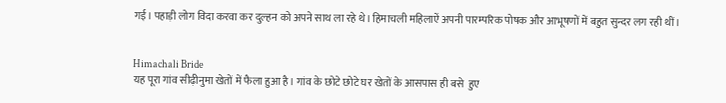गई। पहाड़ी लोग विदा करवा कर दुल्हन को अपने साथ ला रहे थे। हिमाचली महिलाऐं अपनी पारम्परिक पोषक और आभूषणों में बहुत सुन्दर लग रही थीं।


Himachali Bride
यह पूरा गांव सीढ़ीनुमा खेतों में फैला हुआ है। गांव के छोटे छोटे घर खेतों के आसपास ही बसे  हुए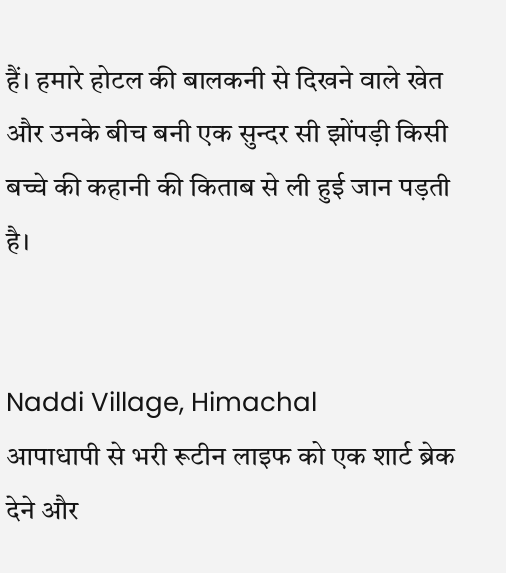हैं। हमारे होटल की बालकनी से दिखने वाले खेत और उनके बीच बनी एक सुन्दर सी झोंपड़ी किसी बच्चे की कहानी की किताब से ली हुई जान पड़ती है।


Naddi Village, Himachal
आपाधापी से भरी रूटीन लाइफ को एक शार्ट ब्रेक देने और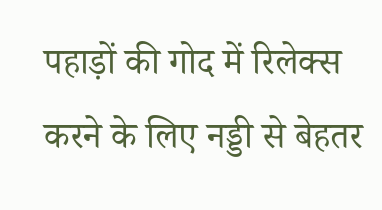पहाड़ों की गोद में रिलेक्स करने के लिए नड्डी से बेहतर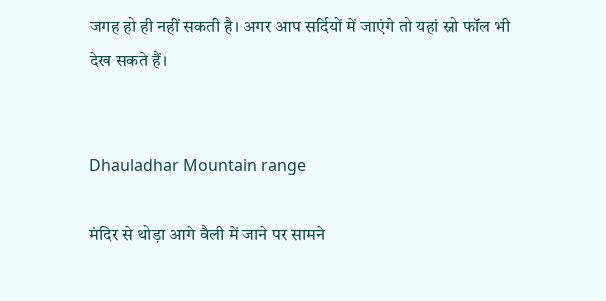जगह हो ही नहीं सकती है। अगर आप सर्दियों में जाएंगे तो यहां स्नो फॉल भी देख सकते हैं।


Dhauladhar Mountain range

मंदिर से थोड़ा आगे वैली में जाने पर सामने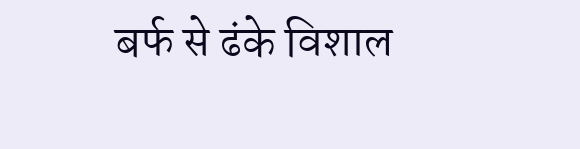बर्फ से ढंके विशाल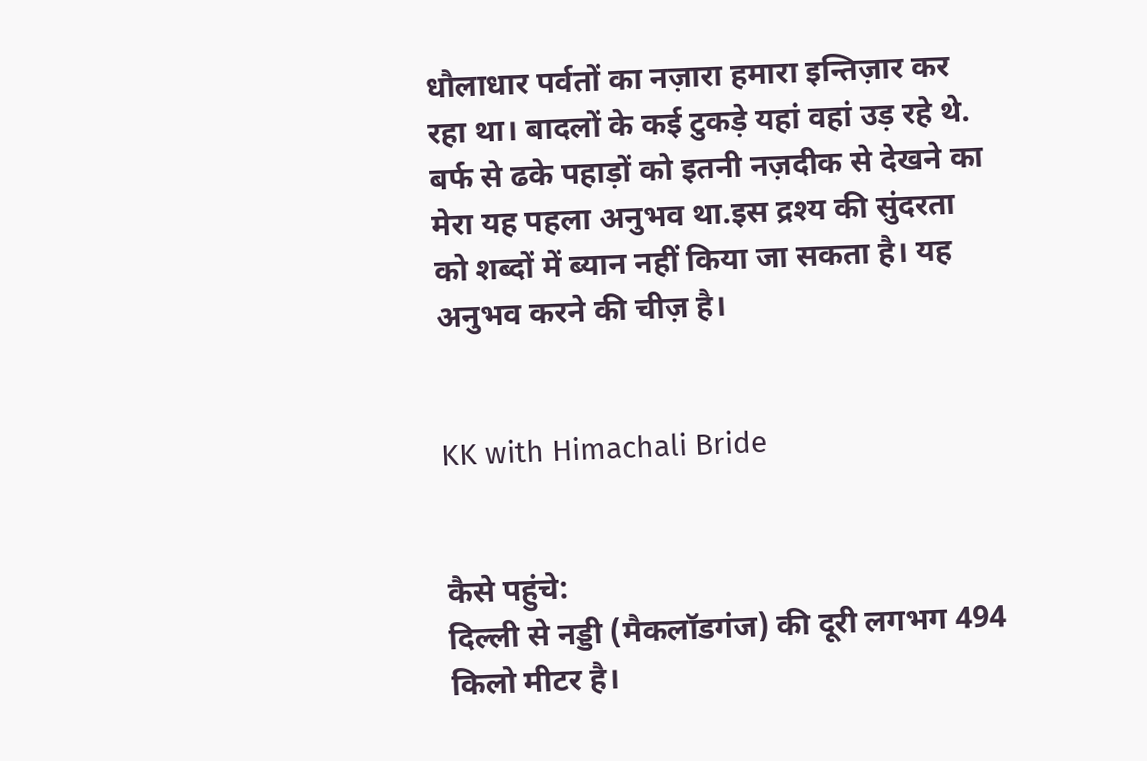धौलाधार पर्वतों का नज़ारा हमारा इन्तिज़ार कर रहा था। बादलों के कई टुकड़े यहां वहां उड़ रहे थे. बर्फ से ढके पहाड़ों को इतनी नज़दीक से देखने का मेरा यह पहला अनुभव था.इस द्रश्य की सुंदरता को शब्दों में ब्यान नहीं किया जा सकता है। यह अनुभव करने की चीज़ है।


KK with Himachali Bride


कैसे पहुंचे:
दिल्ली से नड्डी (मैकलॉडगंज) की दूरी लगभग 494 किलो मीटर है।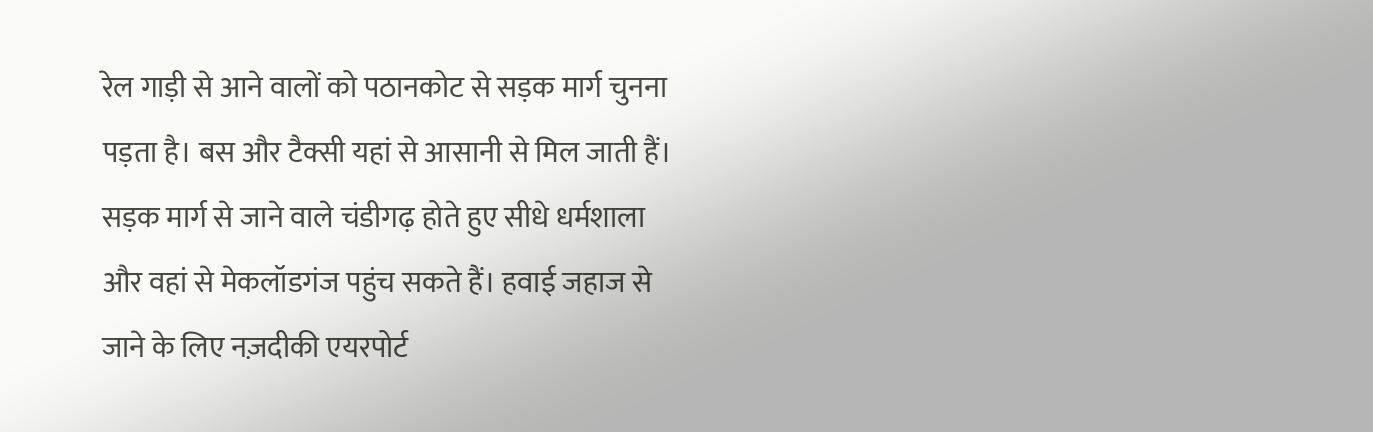रेल गाड़ी से आने वालों को पठानकोट से सड़क मार्ग चुनना पड़ता है। बस और टैक्सी यहां से आसानी से मिल जाती हैं। सड़क मार्ग से जाने वाले चंडीगढ़ होते हुए सीधे धर्मशाला और वहां से मेकलॉडगंज पहुंच सकते हैं। हवाई जहाज से जाने के लिए नज़दीकी एयरपोर्ट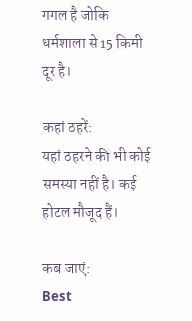गगल है जोकि धर्मशाला से 15 किमी दूर है।

कहां ठहरें:
यहां ठहरने की भी कोई समस्या नहीं है। कई होटल मौजूद हैं।

कब जाएं:
Best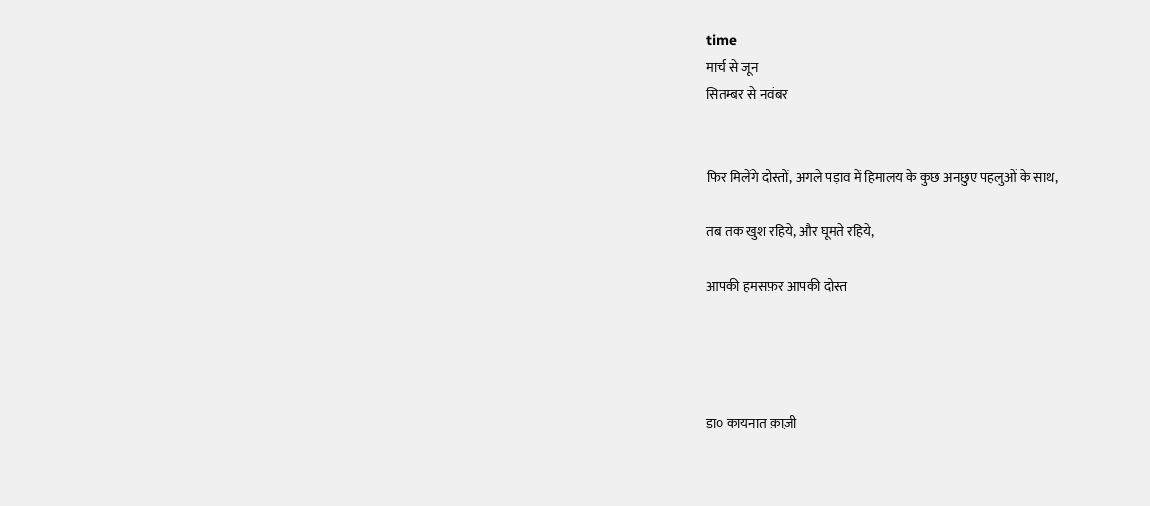time
मार्च से जून
सितम्बर से नवंबर


फिर मिलेंगे दोस्तों, अगले पड़ाव में हिमालय के कुछ अनछुए पहलुओं के साथ,

तब तक खुश रहिये, और घूमते रहिये,

आपकी हमसफ़र आपकी दोस्त




डा० कायनात क़ाज़ी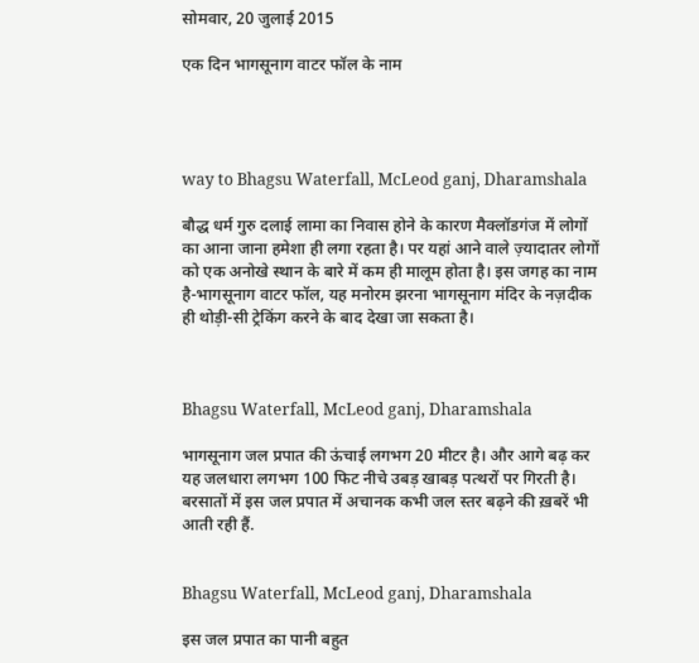सोमवार, 20 जुलाई 2015

एक दिन भागसूनाग वाटर फॉल के नाम




way to Bhagsu Waterfall, McLeod ganj, Dharamshala

बौद्ध धर्म गुरु दलाई लामा का निवास होने के कारण मैक्लॉडगंज में लोगों का आना जाना हमेशा ही लगा रहता है। पर यहां आने वाले ज़्यादातर लोगों को एक अनोखे स्थान के बारे में कम ही मालूम होता है। इस जगह का नाम है-भागसूनाग वाटर फॉल, यह मनोरम झरना भागसूनाग मंदिर के नज़दीक ही थोड़ी-सी ट्रेकिंग करने के बाद देखा जा सकता है।



Bhagsu Waterfall, McLeod ganj, Dharamshala

भागसूनाग जल प्रपात की ऊंचाई लगभग 20 मीटर है। और आगे बढ़ कर यह जलधारा लगभग 100 फिट नीचे उबड़ खाबड़ पत्थरों पर गिरती है। बरसातों में इस जल प्रपात में अचानक कभी जल स्तर बढ़ने की ख़बरें भी आती रही हैं.


Bhagsu Waterfall, McLeod ganj, Dharamshala

इस जल प्रपात का पानी बहुत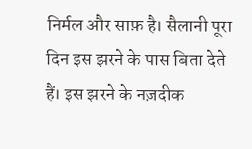निर्मल और साफ़ है। सैलानी पूरा दिन इस झरने के पास बिता देते हैं। इस झरने के नज़दीक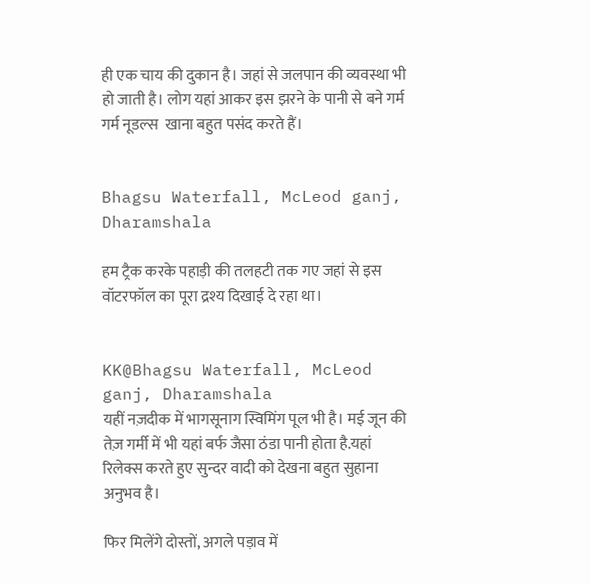ही एक चाय की दुकान है। जहां से जलपान की व्यवस्था भी हो जाती है। लोग यहां आकर इस झरने के पानी से बने गर्म गर्म नूडल्स  खाना बहुत पसंद करते हैं।


Bhagsu Waterfall, McLeod ganj, Dharamshala

हम ट्रैक करके पहाड़ी की तलहटी तक गए जहां से इस वॉटरफॉल का पूरा द्रश्य दिखाई दे रहा था।


KK@Bhagsu Waterfall, McLeod ganj, Dharamshala
यहीं नज़दीक में भागसूनाग स्विमिंग पूल भी है। मई जून की तेज़ गर्मी में भी यहां बर्फ जैसा ठंडा पानी होता है.यहां रिलेक्स करते हुए सुन्दर वादी को देखना बहुत सुहाना अनुभव है।

फिर मिलेंगे दोस्तों, अगले पड़ाव में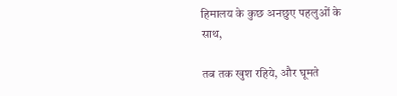हिमालय के कुछ अनछुए पहलुओं के साथ,

तब तक खुश रहिये, और घूमते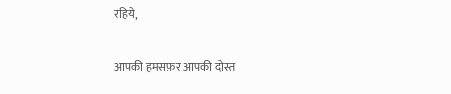रहिये,

आपकी हमसफ़र आपकी दोस्त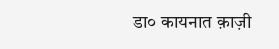डा० कायनात क़ाज़ी